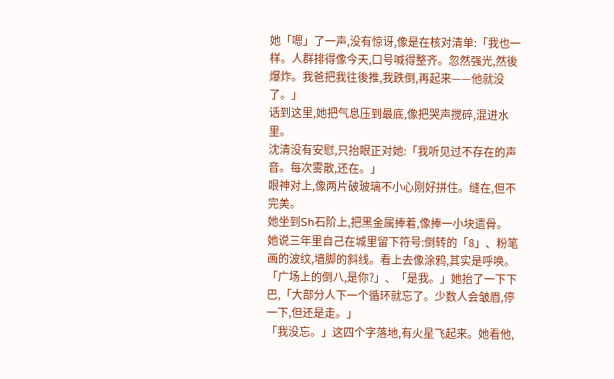她「嗯」了一声,没有惊讶,像是在核对清单:「我也一样。人群排得像今天,口号喊得整齐。忽然强光,然後爆炸。我爸把我往後推,我跌倒,再起来——他就没了。」
话到这里,她把气息压到最底,像把哭声搅碎,混进水里。
沈清没有安慰,只抬眼正对她:「我听见过不存在的声音。每次雾散,还在。」
眼神对上,像两片破玻璃不小心刚好拼住。缝在,但不完美。
她坐到Sh石阶上,把黑金属捧着,像捧一小块遗骨。
她说三年里自己在城里留下符号:倒转的「8」、粉笔画的波纹,墙脚的斜线。看上去像涂鸦,其实是呼唤。
「广场上的倒八,是你?」、「是我。」她抬了一下下巴,「大部分人下一个循环就忘了。少数人会皱眉,停一下,但还是走。」
「我没忘。」这四个字落地,有火星飞起来。她看他,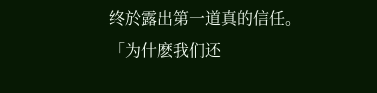终於露出第一道真的信任。
「为什麽我们还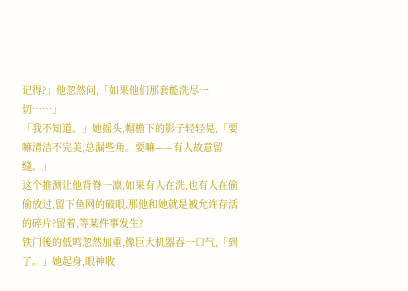记得?」他忽然问,「如果他们那套能洗尽一切……」
「我不知道。」她摇头,帽檐下的影子轻轻晃,「要嘛清洁不完美,总漏些角。要嘛——有人故意留缝。」
这个推测让他背脊一凛,如果有人在洗,也有人在偷偷放过,留下鱼网的破眼,那他和她就是被允许存活的碎片?留着,等某件事发生?
铁门後的低鸣忽然加重,像巨大机器吞一口气,「到了。」她起身,眼神收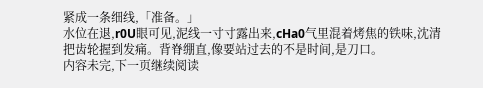紧成一条细线,「准备。」
水位在退,r0U眼可见,泥线一寸寸露出来,cHa0气里混着烤焦的铁味,沈清把齿轮握到发痛。背脊绷直,像要站过去的不是时间,是刀口。
内容未完,下一页继续阅读